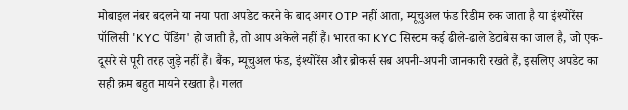मोबाइल नंबर बदलने या नया पता अपडेट करने के बाद अगर OTP नहीं आता, म्यूचुअल फंड रिडीम रुक जाता है या इंश्योरेंस पॉलिसी 'KYC पेंडिंग' हो जाती है, तो आप अकेले नहीं हैं। भारत का KYC सिस्टम कई ढीले-ढाले डेटाबेस का जाल है, जो एक-दूसरे से पूरी तरह जुड़े नहीं हैं। बैंक, म्यूचुअल फंड, इंश्योरेंस और ब्रोकर्स सब अपनी-अपनी जानकारी रखते हैं, इसलिए अपडेट का सही क्रम बहुत मायने रखता है। गलत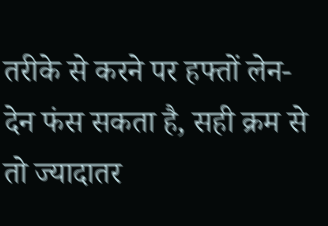तरीके से करने पर हफ्तों लेन-देन फंस सकता है, सही क्रम से तो ज्यादातर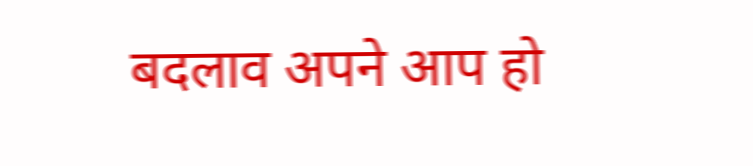बदलाव अपने आप हो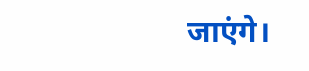जाएंगे।